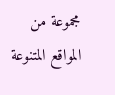مجموعة من المواقع المتنوعة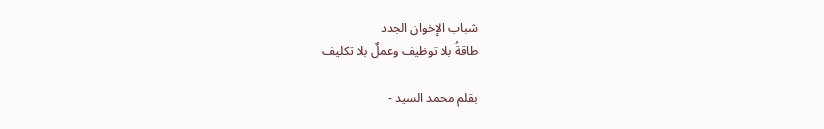شباب الإخوان الجدد
طاقةُ بلا توظيف وعملٌ بلا تكليف

بقلم محمد السيد -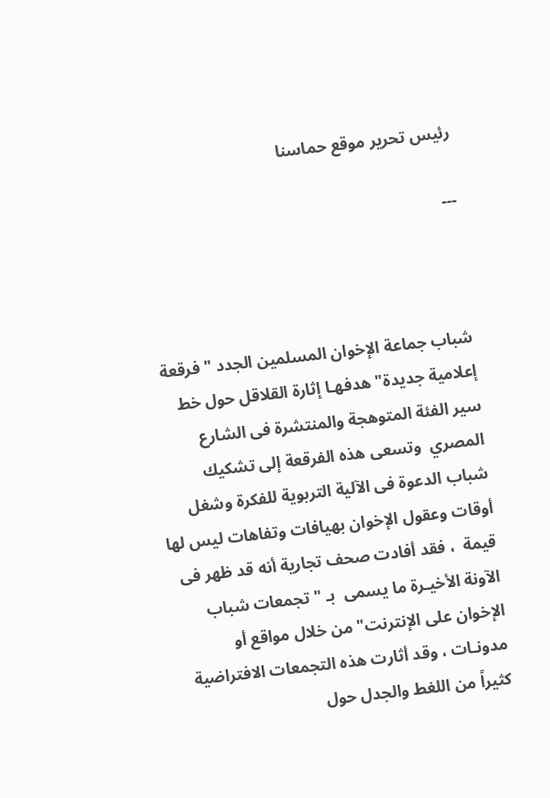رئيس تحرير موقع حماسنا

---



شباب جماعة الإخوان المسلمين الجدد "فرقعة إعلامية جديدة" هدفهـا إثارة القلاقل حول خط  سير الفئة المتوهجة والمنتشرة فى الشارع المصري  وتسعى هذه الفرقعة إلى تشكيك شباب الدعوة فى الآلية التربوية للفكرة وشغل أوقات وعقول الإخوان بهيافات وتفاهات ليس لها قيمة  ، فقد أفادت صحف تجارية أنه قد ظهر فى الآونة الأخيـرة ما يسمى  بـ "تجمعات شباب الإخوان على الإنترنت" من خلال مواقع أو مدونـات ، وقد أثارت هذه التجمعات الافتراضية كثيراً من اللغط والجدل حول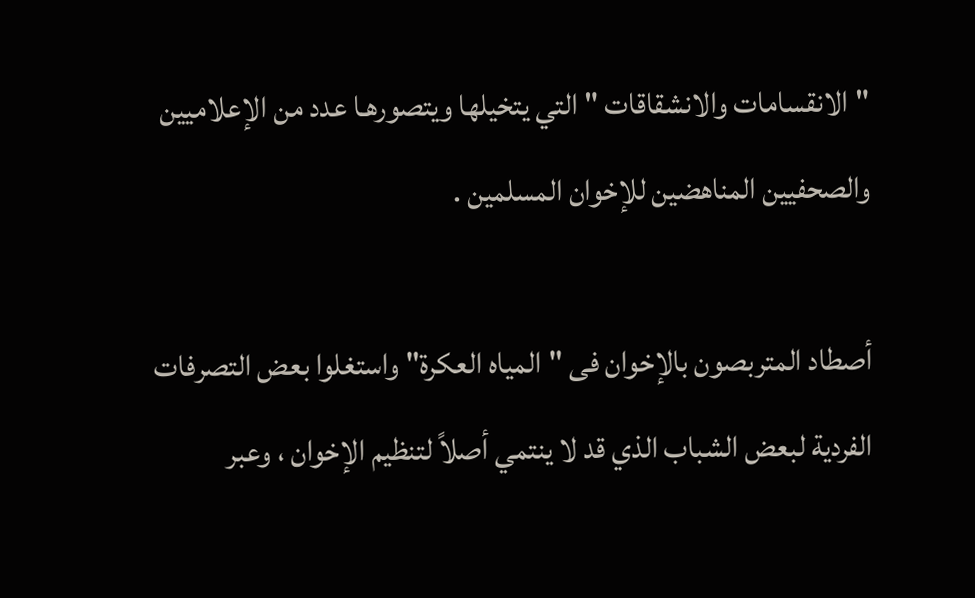"الانقسامات والانشقاقات " التي يتخيلها ويتصورهـا عدد من الإعلاميين والصحفيين المناهضين للإخوان المسلمين .

أصطاد المتربصون بالإخوان فى "المياه العكرة" واستغلوا بعض التصرفات الفردية لبعض الشباب الذي قد لا ينتمي أصلاً لتنظيم الإخوان ، وعبر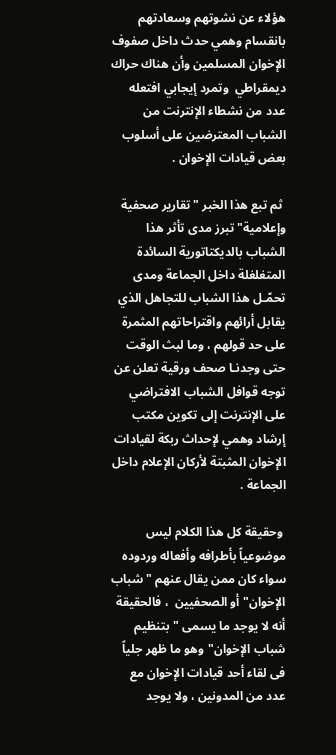هؤلاء عن نشوتهم وسعادتهم بانقسام وهمي حدث داخل صفوف الإخوان المسلمين وأن هناك حراك ديمقراطي  وتمرد إيجابي افتعله عدد من نشطاء الإنترنت من الشباب المعترضين على أسلوب بعض قيادات الإخوان .

 ثم تبع هذا الخبر "تقارير صحفية وإعلامية" تبرز مدى تأثر هذا الشباب بالديكتاتورية السائدة المتغلغلة داخل الجماعة ومدى تحمّـل هذا الشباب للتجاهل الذي يقابل أرائهم واقتراحاتهم المثمرة على حد قولهم ، وما لبث الوقت حتى وجدنـا صحف ورقية تعلن عن توجه قوافل الشباب الافتراضي على الإنترنت إلى تكوين مكتب إرشاد وهمي لإحداث ربكة لقيادات الإخوان المثبتة لأركان الإعلام داخل الجماعة .

 وحقيقة كل هذا الكلام ليس موضوعياً بأطرافه وأفعاله وردوده سواء كان ممن يقال عنهم "شباب الإخوان" أو الصحفيين  ، فالحقيقة أنه لا يوجد ما يسمى "بتنظيم شباب الإخوان"وهو ما ظهر جلياً فى لقاء أحد قيادات الإخوان مع عدد من المدونين ، ولا يوجد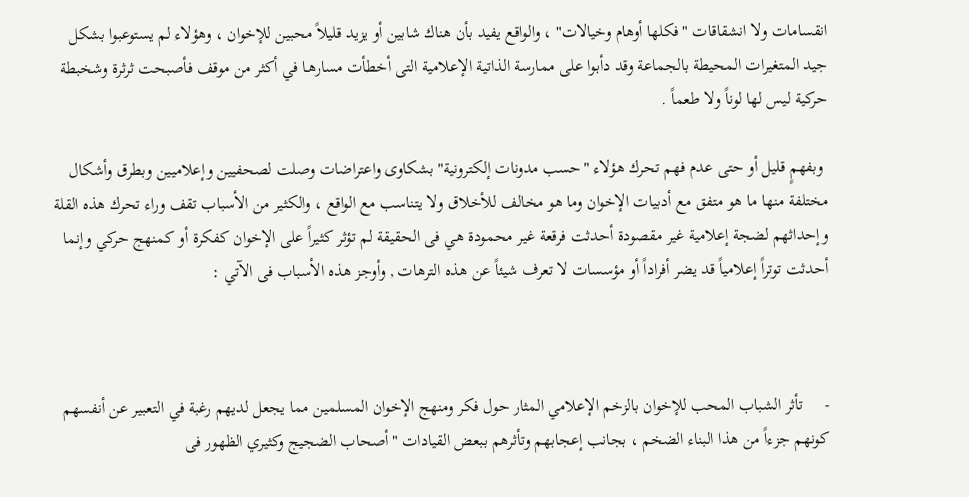انقسامات ولا انشقاقات "فكلها أوهام وخيالات" ، والواقع يفيد بأن هناك شابين أو يزيد قليلاً محبين للإخوان ، وهؤلاء لم يستوعبوا بشكل جيد المتغيرات المحيطة بالجماعة وقد دأبوا على ممارسة الذاتية الإعلامية التى أخطأت مسارهـا في أكثر من موقف فأصبحت ثرثرة وشخبطة حركية ليس لها لوناً ولا طعماً .

 وبفهمٍ قليل أو حتى عدم فهم تحرك هؤلاء "حسب مدونات إلكترونية" بشكاوى واعتراضات وصلت لصحفيين وإعلاميين وبطرق وأشكال مختلفة منها ما هو متفق مع أدبيات الإخوان وما هو مخالف للأخلاق ولا يتناسب مع الواقع ، والكثير من الأسباب تقف وراء تحرك هذه القلة وإحداثهم لضجة إعلامية غير مقصودة أحدثت فرقعة غير محمودة هي فى الحقيقة لم تؤثر كثيراً على الإخوان كفكرة أو كمنهج حركي وإنما أحدثت توتراً إعلامياً قد يضر أفراداً أو مؤسسات لا تعرف شيئاً عن هذه الترهات , وأوجز هذه الأسباب فى الآتي :



-     تأثر الشباب المحب للإخوان بالزخم الإعلامي المثار حول فكر ومنهج الإخوان المسلمين مما يجعل لديهم رغبة في التعبير عن أنفسهم كونهم جزءاً من هذا البناء الضخم ، بجانب إعجابهم وتأثرهم ببعض القيادات "أصحاب الضجيج وكثيري الظهور فى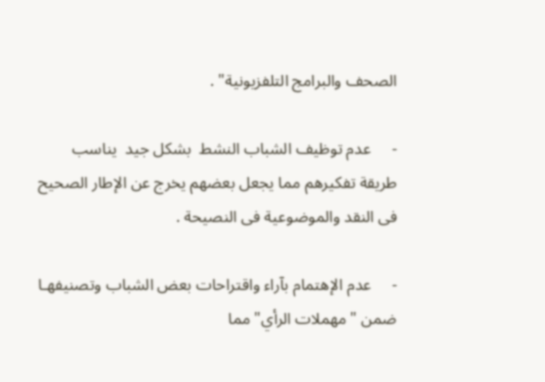الصحف والبرامج التلفزيونية" .

-     عدم توظيف الشباب النشط  بشكل جيد  يناسب طريقة تفكيرهم مما يجعل بعضهم يخرج عن الإطار الصحيح فى النقد والموضوعية فى النصيحة .

-     عدم الإهتمام بآراء واقتراحات بعض الشباب وتصنيفهـا ضمن "مهملات الرأي" مما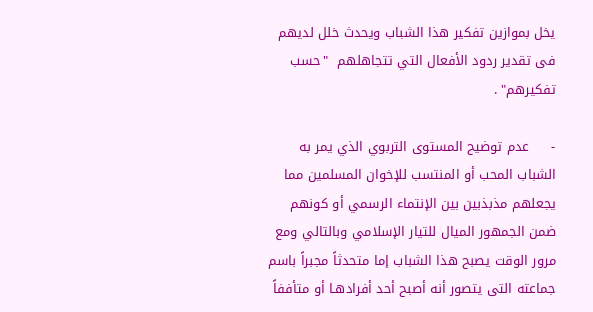يخل بموازين تفكير هذا الشباب ويحدث خلل لديهم فى تقدير ردود الأفعال التي تتجاهلهم  "حسب تفكيرهم" .

-     عدم توضيح المستوى التربوي الذي يمر به الشباب المحب أو المنتسب للإخوان المسلمين مما يجعلهم مذبذبين بين الإنتماء الرسمي أو كونهم ضمن الجمهور الميال للتيار الإسلامي وبالتالي ومع مرور الوقت يصبح هذا الشباب إما متحدثاً مجبراً باسم جماعته التى يتصور أنه أصبح أحد أفرادهـا أو متأففاً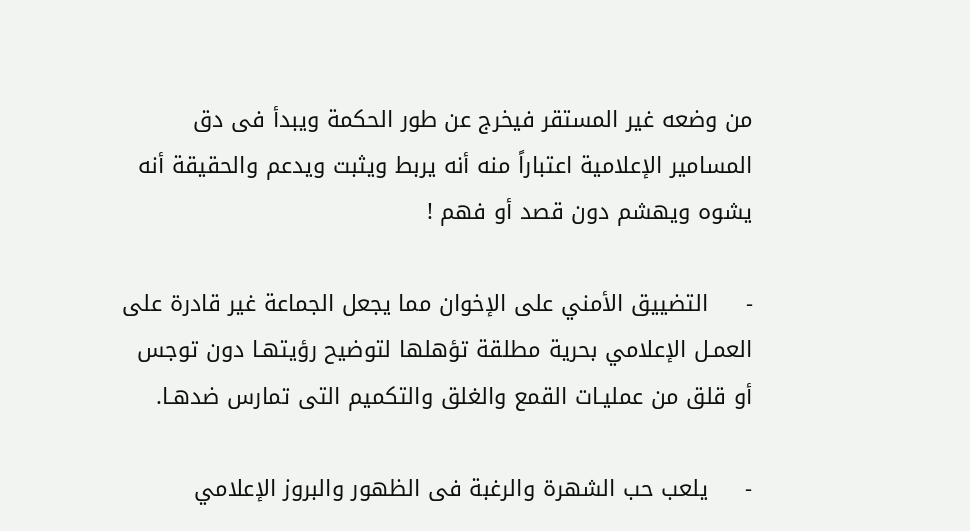من وضعه غير المستقر فيخرج عن طور الحكمة ويبدأ فى دق المسامير الإعلامية اعتباراً منه أنه يربط ويثبت ويدعم والحقيقة أنه يشوه ويهشم دون قصد أو فهم !

-     التضييق الأمني على الإخوان مما يجعل الجماعة غير قادرة على العمـل الإعلامي بحرية مطلقة تؤهلها لتوضيح رؤيتهـا دون توجس أو قلق من عمليـات القمع والغلق والتكميم التى تمارس ضدهـا.

-     يلعب حب الشهرة والرغبة فى الظهور والبروز الإعلامي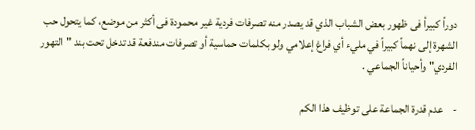دوراً كبيرأ فى ظهور بعض الشباب الذي قد يصدر منه تصرفات فردية غير محمودة فى أكثر من موضع، كما يتحول حب الشهرة إلى نهماً كبيراً في مليء أي فراغ إعلامي ولو بكلمات حماسية أو تصرفات مندفعة قد تدخل تحت بند "التهور الفردي" وأحياناً الجماعي .

-    عدم قدرة الجماعة على توظيف هذا الكم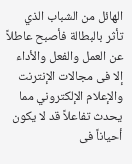الهائل من الشباب الذي تأثر بالبطالة فأصبح عاطلاً عن العمل والفعل والأداء إلا فى مجالات الإنترنت والإعلام الإلكتروني مما يحدث تفاعلاً قد لا يكون أحياناً فى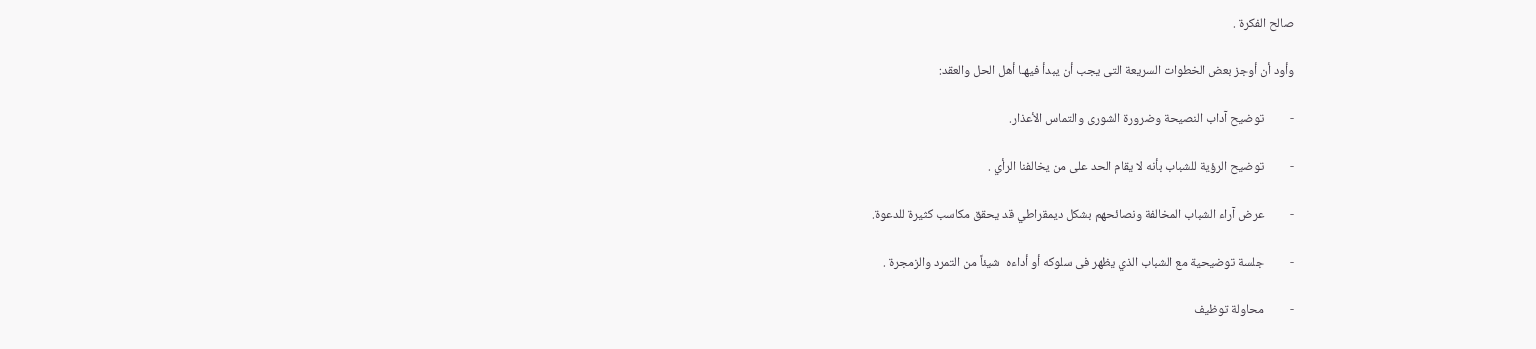صالح الفكرة .

وأود أن أوجز بعض الخطوات السريعة التى يجب أن يبدأ فيهـا أهل الحل والعقد:

-         توضيح آداب النصيحة وضرورة الشورى والتماس الأعذار.

-         توضيح الرؤية للشباب بأنه لا يقام الحد على من يخالفنا الرأي .

-         عرض آراء الشباب المخالفة ونصائحهم بشكل ديمقراطي قد يحقق مكاسب كثيرة للدعوة.

-         جلسة توضيحية مع الشباب الذي يظهر فى سلوكه أو أداءه  شيئاً من التمرد والزمجرة .

-         محاولة توظيف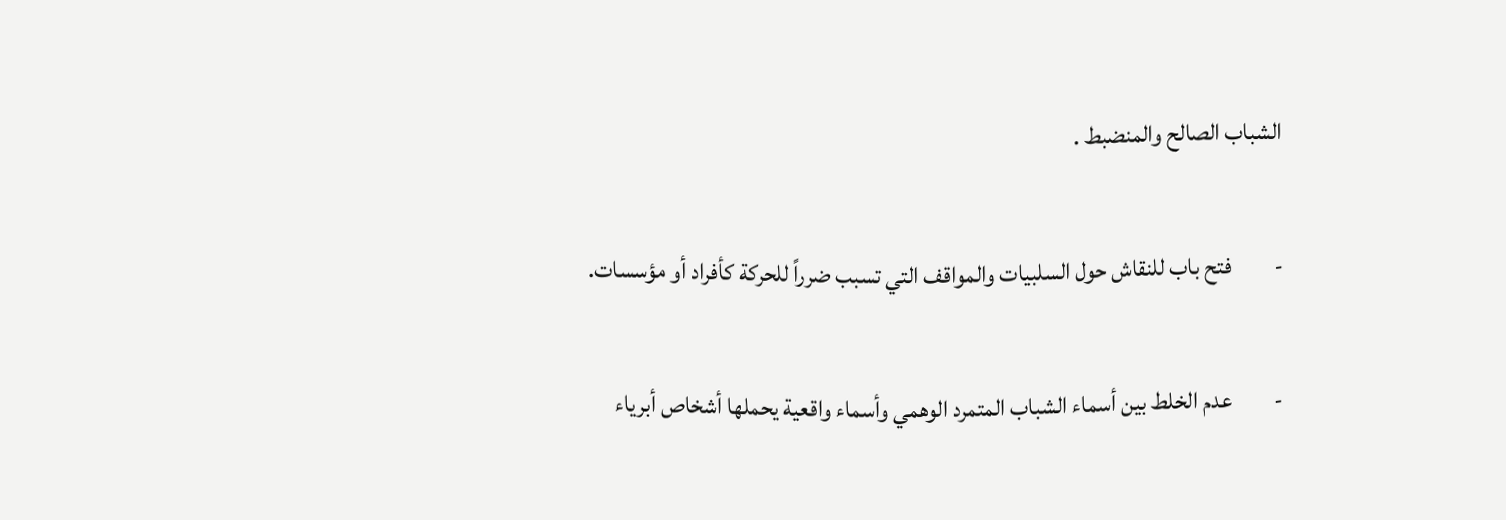الشباب الصالح والمنضبط .

-         فتح باب للنقاش حول السلبيات والمواقف التي تسبب ضرراً للحركة كأفراد أو مؤسسات.

-         عدم الخلط بين أسماء الشباب المتمرد الوهمي وأسماء واقعية يحملها أشخاص أبرياء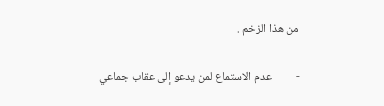من هذا الزخم .

-         عدم الاستماع لمن يدعو إلى عقاب جماعي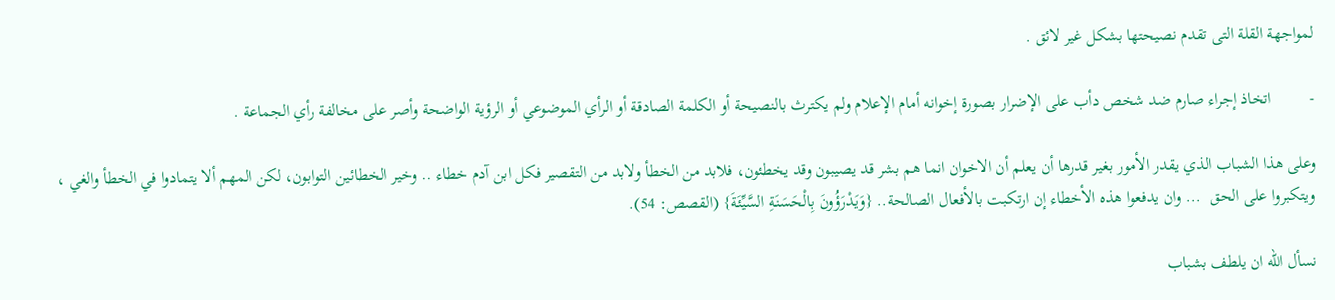لمواجهة القلة التى تقدم نصيحتها بشكل غير لائق .

-         اتخاذ إجراء صارم ضد شخص دأب على الإضرار بصورة إخوانه أمام الإعلام ولم يكترث بالنصيحة أو الكلمة الصادقة أو الرأي الموضوعي أو الرؤية الواضحة وأصر على مخالفة رأي الجماعة .

وعلى هذا الشباب الذي يقدر الأمور بغير قدرها أن يعلم أن الاخوان انما هم بشر قد يصيبون وقد يخطئون، فلابد من الخطأ ولابد من التقصير فكل ابن آدم خطاء .. وخير الخطائين التوابون، لكن المهم ألا يتمادوا في الخطأ والغي ، ويتكبروا على الحق  ... وان يدفعوا هذه الأخطاء إن ارتكبت بالأفعال الصالحة.. {وَيَدْرَؤُونَ بِالْحَسَنَةِ السَّيِّئَةَ} (القصص: 54).

نسأل الله ان يلطف بشباب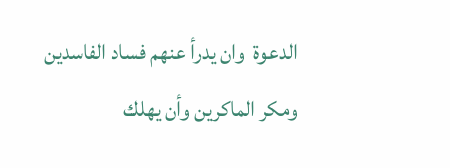الدعوة  وان يدرأ عنهم فساد الفاسدين ومكر الماكرين وأن يهلك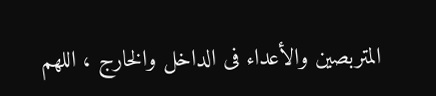المتربصين والأعداء فى الداخل والخارج ، اللهم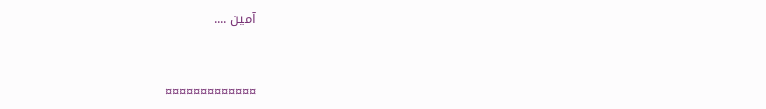آمين ....



¤¤¤¤¤¤¤¤¤¤¤¤¤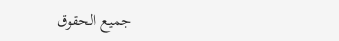جميع الحقوق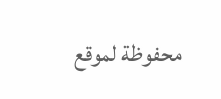محفوظة لموقع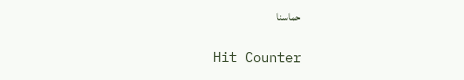حماسنا

Hit Counter